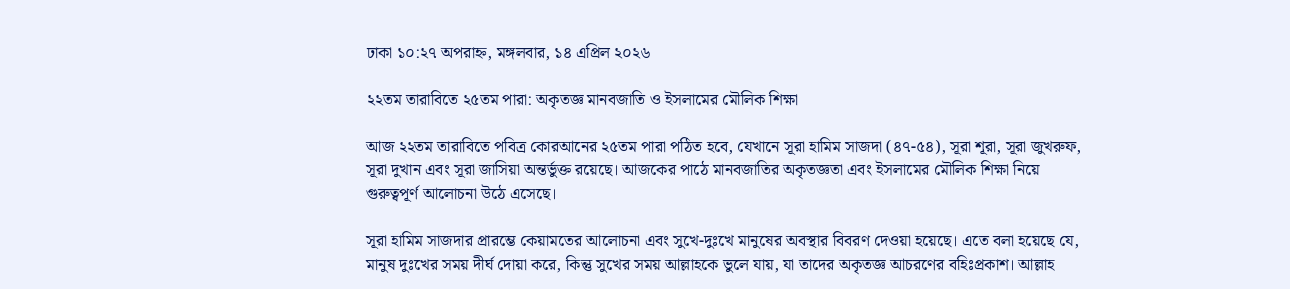ঢাকা ১০:২৭ অপরাহ্ন, মঙ্গলবার, ১৪ এপ্রিল ২০২৬

২২তম তারাবিতে ২৫তম পারা: অকৃতজ্ঞ মানবজাতি ও ইসলামের মৌলিক শিক্ষা

আজ ২২তম তারাবিতে পবিত্র কোরআনের ২৫তম পারা পঠিত হবে, যেখানে সূরা হামিম সাজদা (৪৭-৫৪), সূরা শূরা, সূরা জুখরুফ, সূরা দুখান এবং সূরা জাসিয়া অন্তর্ভুক্ত রয়েছে। আজকের পাঠে মানবজাতির অকৃতজ্ঞতা এবং ইসলামের মৌলিক শিক্ষা নিয়ে গুরুত্বপূর্ণ আলোচনা উঠে এসেছে।

সূরা হামিম সাজদার প্রারম্ভে কেয়ামতের আলোচনা এবং সুখে-দুঃখে মানুষের অবস্থার বিবরণ দেওয়া হয়েছে। এতে বলা হয়েছে যে, মানুষ দুঃখের সময় দীর্ঘ দোয়া করে, কিন্তু সুখের সময় আল্লাহকে ভুলে যায়, যা তাদের অকৃতজ্ঞ আচরণের বহিঃপ্রকাশ। আল্লাহ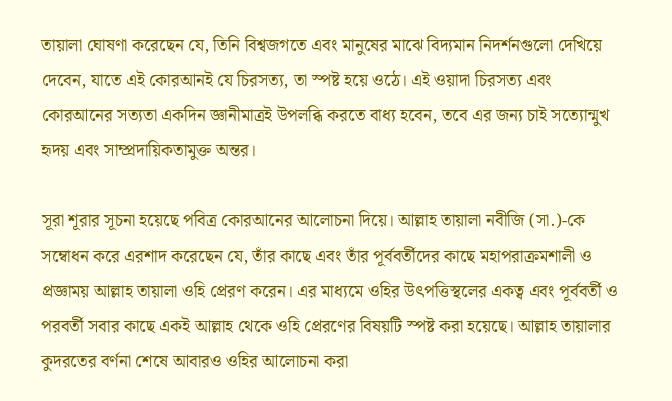তায়ালা ঘোষণা করেছেন যে, তিনি বিশ্বজগতে এবং মানুষের মাঝে বিদ্যমান নিদর্শনগুলো দেখিয়ে দেবেন, যাতে এই কোরআনই যে চিরসত্য, তা স্পষ্ট হয়ে ওঠে। এই ওয়াদা চিরসত্য এবং কোরআনের সত্যতা একদিন জ্ঞানীমাত্রই উপলব্ধি করতে বাধ্য হবেন, তবে এর জন্য চাই সত্যোন্মুখ হৃদয় এবং সাম্প্রদায়িকতামুক্ত অন্তর।

সূরা শূরার সূচনা হয়েছে পবিত্র কোরআনের আলোচনা দিয়ে। আল্লাহ তায়ালা নবীজি (সা.)-কে সম্বোধন করে এরশাদ করেছেন যে, তাঁর কাছে এবং তাঁর পূর্ববর্তীদের কাছে মহাপরাক্রমশালী ও প্রজ্ঞাময় আল্লাহ তায়ালা ওহি প্রেরণ করেন। এর মাধ্যমে ওহির উৎপত্তিস্থলের একত্ব এবং পূর্ববর্তী ও পরবর্তী সবার কাছে একই আল্লাহ থেকে ওহি প্রেরণের বিষয়টি স্পষ্ট করা হয়েছে। আল্লাহ তায়ালার কুদরতের বর্ণনা শেষে আবারও ওহির আলোচনা করা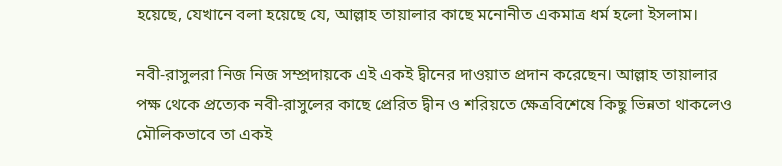হয়েছে, যেখানে বলা হয়েছে যে, আল্লাহ তায়ালার কাছে মনোনীত একমাত্র ধর্ম হলো ইসলাম।

নবী-রাসুলরা নিজ নিজ সম্প্রদায়কে এই একই দ্বীনের দাওয়াত প্রদান করেছেন। আল্লাহ তায়ালার পক্ষ থেকে প্রত্যেক নবী-রাসুলের কাছে প্রেরিত দ্বীন ও শরিয়তে ক্ষেত্রবিশেষে কিছু ভিন্নতা থাকলেও মৌলিকভাবে তা একই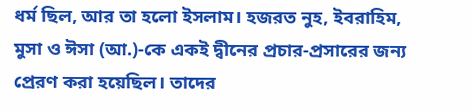ধর্ম ছিল, আর তা হলো ইসলাম। হজরত নুহ, ইবরাহিম, মুসা ও ঈসা (আ.)-কে একই দ্বীনের প্রচার-প্রসারের জন্য প্রেরণ করা হয়েছিল। তাদের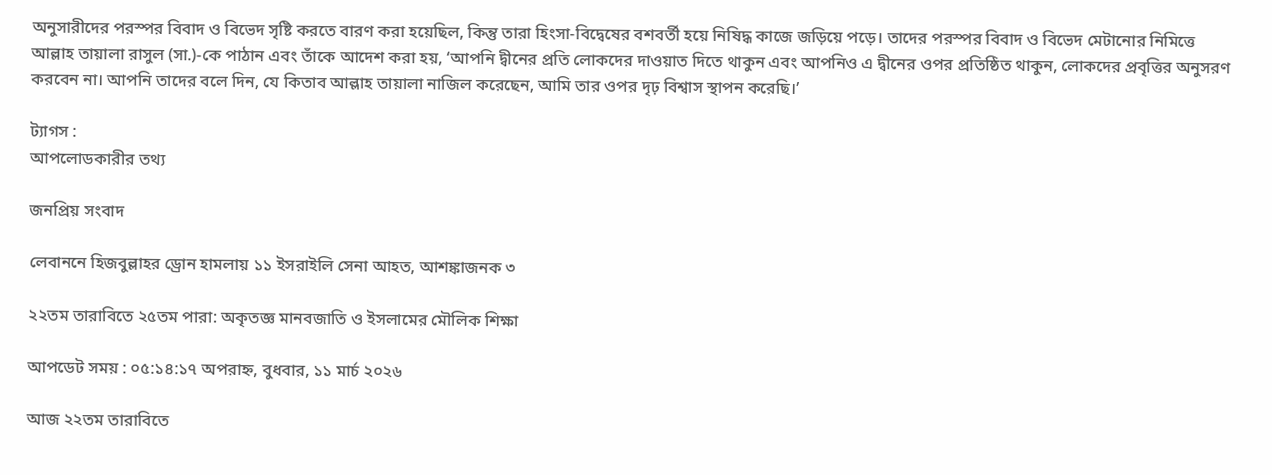অনুসারীদের পরস্পর বিবাদ ও বিভেদ সৃষ্টি করতে বারণ করা হয়েছিল, কিন্তু তারা হিংসা-বিদ্বেষের বশবর্তী হয়ে নিষিদ্ধ কাজে জড়িয়ে পড়ে। তাদের পরস্পর বিবাদ ও বিভেদ মেটানোর নিমিত্তে আল্লাহ তায়ালা রাসুল (সা.)-কে পাঠান এবং তাঁকে আদেশ করা হয়, ‘আপনি দ্বীনের প্রতি লোকদের দাওয়াত দিতে থাকুন এবং আপনিও এ দ্বীনের ওপর প্রতিষ্ঠিত থাকুন, লোকদের প্রবৃত্তির অনুসরণ করবেন না। আপনি তাদের বলে দিন, যে কিতাব আল্লাহ তায়ালা নাজিল করেছেন, আমি তার ওপর দৃঢ় বিশ্বাস স্থাপন করেছি।’

ট্যাগস :
আপলোডকারীর তথ্য

জনপ্রিয় সংবাদ

লেবাননে হিজবুল্লাহর ড্রোন হামলায় ১১ ইসরাইলি সেনা আহত, আশঙ্কাজনক ৩

২২তম তারাবিতে ২৫তম পারা: অকৃতজ্ঞ মানবজাতি ও ইসলামের মৌলিক শিক্ষা

আপডেট সময় : ০৫:১৪:১৭ অপরাহ্ন, বুধবার, ১১ মার্চ ২০২৬

আজ ২২তম তারাবিতে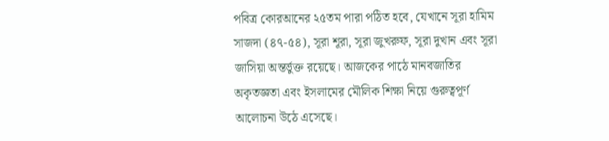পবিত্র কোরআনের ২৫তম পারা পঠিত হবে, যেখানে সূরা হামিম সাজদা (৪৭-৫৪), সূরা শূরা, সূরা জুখরুফ, সূরা দুখান এবং সূরা জাসিয়া অন্তর্ভুক্ত রয়েছে। আজকের পাঠে মানবজাতির অকৃতজ্ঞতা এবং ইসলামের মৌলিক শিক্ষা নিয়ে গুরুত্বপূর্ণ আলোচনা উঠে এসেছে।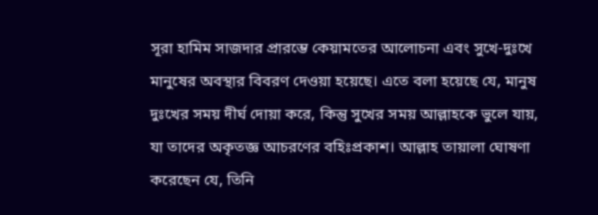সূরা হামিম সাজদার প্রারম্ভে কেয়ামতের আলোচনা এবং সুখে-দুঃখে মানুষের অবস্থার বিবরণ দেওয়া হয়েছে। এতে বলা হয়েছে যে, মানুষ দুঃখের সময় দীর্ঘ দোয়া করে, কিন্তু সুখের সময় আল্লাহকে ভুলে যায়, যা তাদের অকৃতজ্ঞ আচরণের বহিঃপ্রকাশ। আল্লাহ তায়ালা ঘোষণা করেছেন যে, তিনি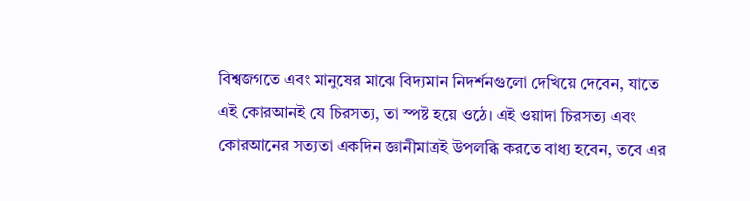বিশ্বজগতে এবং মানুষের মাঝে বিদ্যমান নিদর্শনগুলো দেখিয়ে দেবেন, যাতে এই কোরআনই যে চিরসত্য, তা স্পষ্ট হয়ে ওঠে। এই ওয়াদা চিরসত্য এবং কোরআনের সত্যতা একদিন জ্ঞানীমাত্রই উপলব্ধি করতে বাধ্য হবেন, তবে এর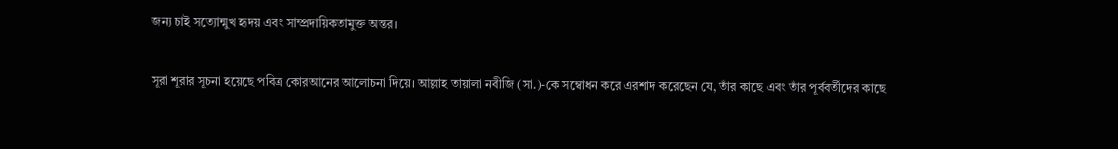জন্য চাই সত্যোন্মুখ হৃদয় এবং সাম্প্রদায়িকতামুক্ত অন্তর।

সূরা শূরার সূচনা হয়েছে পবিত্র কোরআনের আলোচনা দিয়ে। আল্লাহ তায়ালা নবীজি (সা.)-কে সম্বোধন করে এরশাদ করেছেন যে, তাঁর কাছে এবং তাঁর পূর্ববর্তীদের কাছে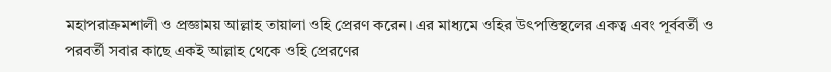মহাপরাক্রমশালী ও প্রজ্ঞাময় আল্লাহ তায়ালা ওহি প্রেরণ করেন। এর মাধ্যমে ওহির উৎপত্তিস্থলের একত্ব এবং পূর্ববর্তী ও পরবর্তী সবার কাছে একই আল্লাহ থেকে ওহি প্রেরণের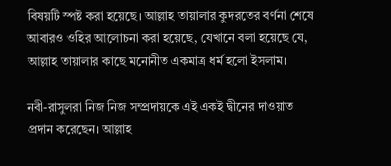বিষয়টি স্পষ্ট করা হয়েছে। আল্লাহ তায়ালার কুদরতের বর্ণনা শেষে আবারও ওহির আলোচনা করা হয়েছে, যেখানে বলা হয়েছে যে, আল্লাহ তায়ালার কাছে মনোনীত একমাত্র ধর্ম হলো ইসলাম।

নবী-রাসুলরা নিজ নিজ সম্প্রদায়কে এই একই দ্বীনের দাওয়াত প্রদান করেছেন। আল্লাহ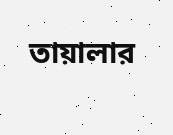তায়ালার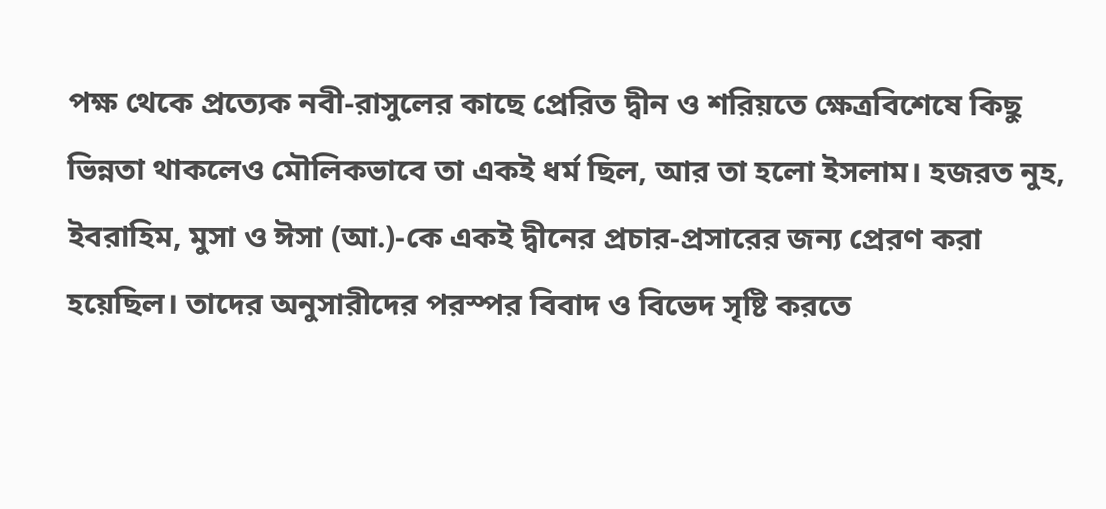পক্ষ থেকে প্রত্যেক নবী-রাসুলের কাছে প্রেরিত দ্বীন ও শরিয়তে ক্ষেত্রবিশেষে কিছু ভিন্নতা থাকলেও মৌলিকভাবে তা একই ধর্ম ছিল, আর তা হলো ইসলাম। হজরত নুহ, ইবরাহিম, মুসা ও ঈসা (আ.)-কে একই দ্বীনের প্রচার-প্রসারের জন্য প্রেরণ করা হয়েছিল। তাদের অনুসারীদের পরস্পর বিবাদ ও বিভেদ সৃষ্টি করতে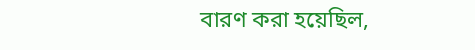বারণ করা হয়েছিল,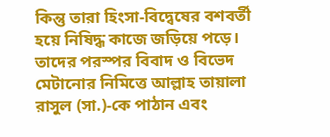কিন্তু তারা হিংসা-বিদ্বেষের বশবর্তী হয়ে নিষিদ্ধ কাজে জড়িয়ে পড়ে। তাদের পরস্পর বিবাদ ও বিভেদ মেটানোর নিমিত্তে আল্লাহ তায়ালা রাসুল (সা.)-কে পাঠান এবং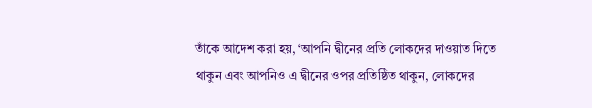তাঁকে আদেশ করা হয়, ‘আপনি দ্বীনের প্রতি লোকদের দাওয়াত দিতে থাকুন এবং আপনিও এ দ্বীনের ওপর প্রতিষ্ঠিত থাকুন, লোকদের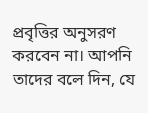প্রবৃত্তির অনুসরণ করবেন না। আপনি তাদের বলে দিন, যে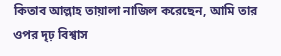কিতাব আল্লাহ তায়ালা নাজিল করেছেন, আমি তার ওপর দৃঢ় বিশ্বাস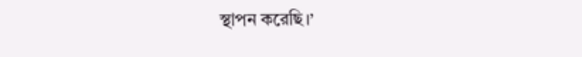স্থাপন করেছি।’